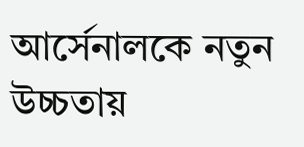আর্সেনালকে নতুন উচ্চতায়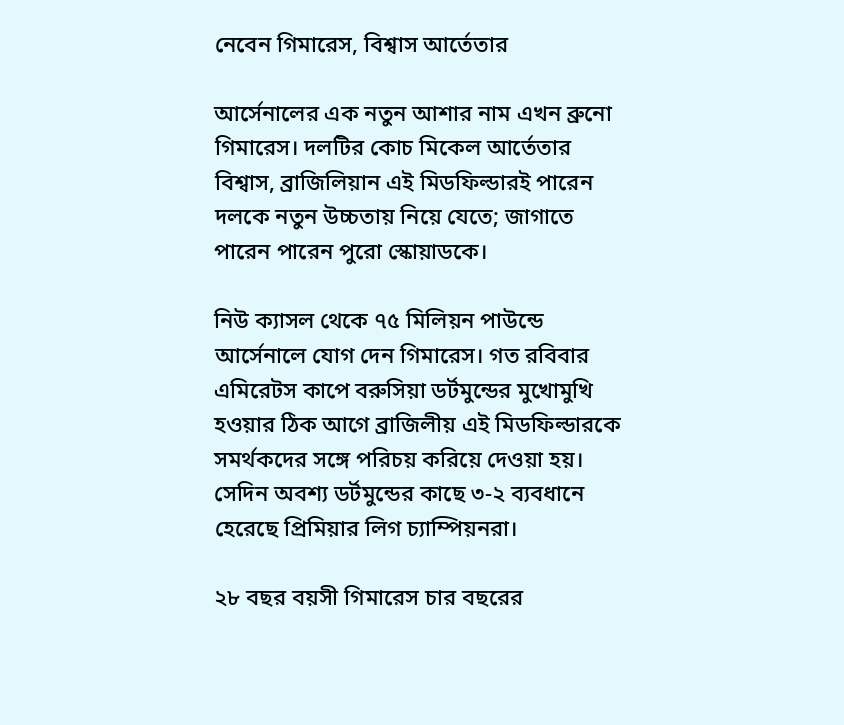নেবেন গিমারেস, বিশ্বাস আর্তেতার

আর্সেনালের এক নতুন আশার নাম এখন ব্রুনো গিমারেস। দলটির কোচ মিকেল আর্তেতার বিশ্বাস, ব্রাজিলিয়ান এই মিডফিল্ডারই পারেন দলকে নতুন উচ্চতায় নিয়ে যেতে; জাগাতে পারেন পারেন পুরো স্কোয়াডকে।

নিউ ক্যাসল থেকে ৭৫ মিলিয়ন পাউন্ডে আর্সেনালে যোগ দেন গিমারেস। গত রবিবার এমিরেটস কাপে বরুসিয়া ডর্টমুন্ডের মুখোমুখি হওয়ার ঠিক আগে ব্রাজিলীয় এই মিডফিল্ডারকে সমর্থকদের সঙ্গে পরিচয় করিয়ে দেওয়া হয়। সেদিন অবশ্য ডর্টমুন্ডের কাছে ৩-২ ব্যবধানে হেরেছে প্রিমিয়ার লিগ চ্যাম্পিয়নরা।

২৮ বছর বয়সী গিমারেস চার বছরের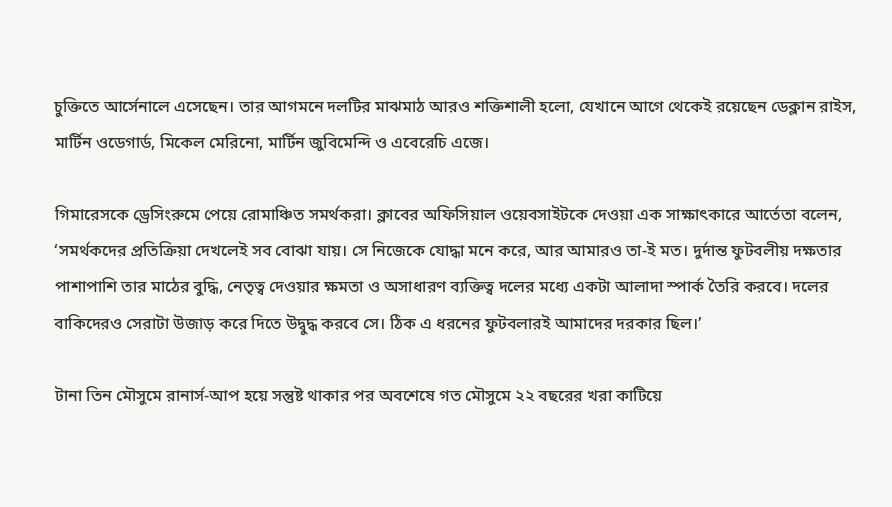চুক্তিতে আর্সেনালে এসেছেন। তার আগমনে দলটির মাঝমাঠ আরও শক্তিশালী হলো, যেখানে আগে থেকেই রয়েছেন ডেক্লান রাইস, মার্টিন ওডেগার্ড, মিকেল মেরিনো, মার্টিন জুবিমেন্দি ও এবেরেচি এজে।

গিমারেসকে ড্রেসিংরুমে পেয়ে রোমাঞ্চিত সমর্থকরা। ক্লাবের অফিসিয়াল ওয়েবসাইটকে দেওয়া এক সাক্ষাৎকারে আর্তেতা বলেন, ‘সমর্থকদের প্রতিক্রিয়া দেখলেই সব বোঝা যায়। সে নিজেকে যোদ্ধা মনে করে, আর আমারও তা-ই মত। দুর্দান্ত ফুটবলীয় দক্ষতার পাশাপাশি তার মাঠের বুদ্ধি, নেতৃত্ব দেওয়ার ক্ষমতা ও অসাধারণ ব্যক্তিত্ব দলের মধ্যে একটা আলাদা স্পার্ক তৈরি করবে। দলের বাকিদেরও সেরাটা উজাড় করে দিতে উদ্বুদ্ধ করবে সে। ঠিক এ ধরনের ফুটবলারই আমাদের দরকার ছিল।’

টানা তিন মৌসুমে রানার্স-আপ হয়ে সন্তুষ্ট থাকার পর অবশেষে গত মৌসুমে ২২ বছরের খরা কাটিয়ে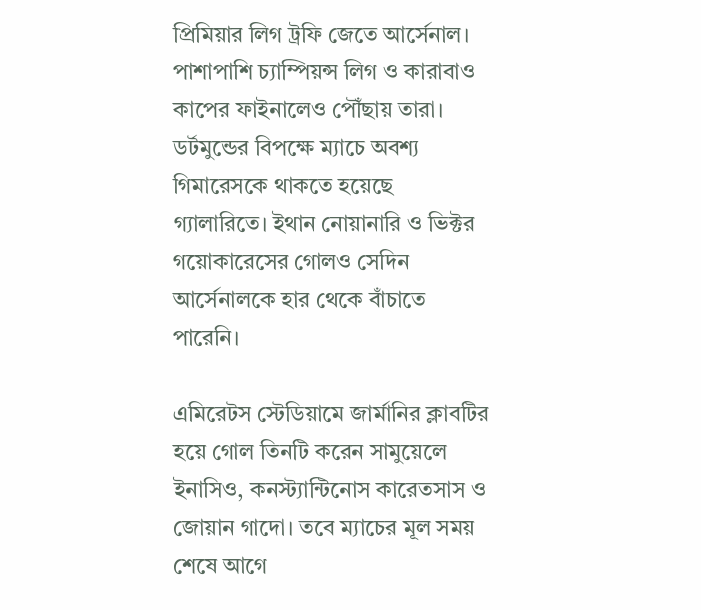প্রিমিয়ার লিগ ট্রফি জেতে আর্সেনাল। পাশাপাশি চ্যাম্পিয়ন্স লিগ ও কারাবাও কাপের ফাইনালেও পৌঁছায় তারা। ডর্টমুন্ডের বিপক্ষে ম্যাচে অবশ্য গিমারেসকে থাকতে হয়েছে গ্যালারিতে। ইথান নোয়ানারি ও ভিক্টর গয়োকারেসের গোলও সেদিন আর্সেনালকে হার থেকে বাঁচাতে পারেনি।

এমিরেটস স্টেডিয়ামে জার্মানির ক্লাবটির হয়ে গোল তিনটি করেন সামুয়েলে ইনাসিও, কনস্ট্যান্টিনোস কারেতসাস ও জোয়ান গাদো। তবে ম্যাচের মূল সময় শেষে আগে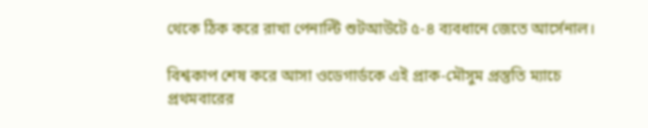থেকে ঠিক করে রাখা পেনাল্টি শুটআউটে ৫-৪ ব্যবধানে জেতে আর্সেনাল।

বিশ্বকাপ শেষ করে আসা ওডেগার্ডকে এই প্রাক-মৌসুম প্রস্তুতি ম্যাচে প্রথমবারের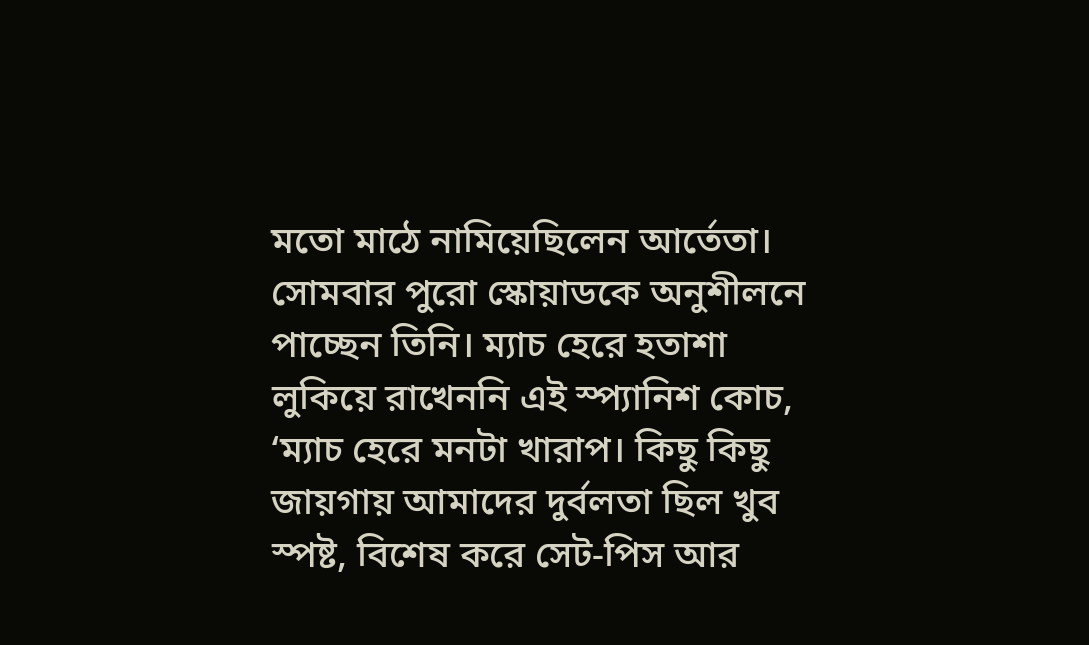মতো মাঠে নামিয়েছিলেন আর্তেতা। সোমবার পুরো স্কোয়াডকে অনুশীলনে পাচ্ছেন তিনি। ম্যাচ হেরে হতাশা লুকিয়ে রাখেননি এই স্প্যানিশ কোচ, ‘ম্যাচ হেরে মনটা খারাপ। কিছু কিছু জায়গায় আমাদের দুর্বলতা ছিল খুব স্পষ্ট, বিশেষ করে সেট-পিস আর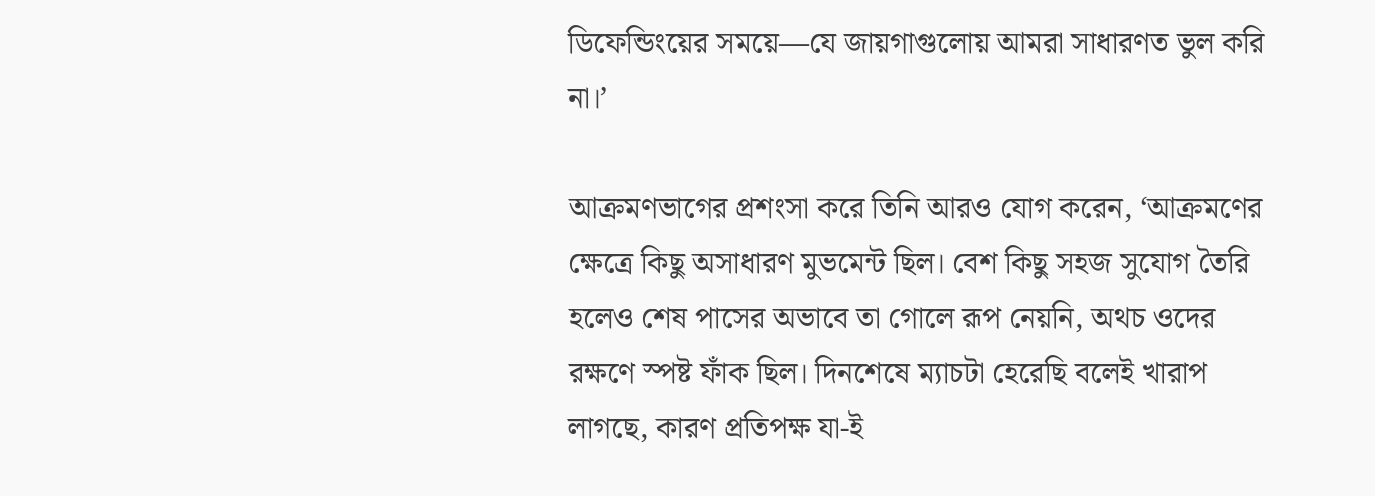ডিফেন্ডিংয়ের সময়ে—যে জায়গাগুলোয় আমরা সাধারণত ভুল করি না।’

আক্রমণভাগের প্রশংসা করে তিনি আরও যোগ করেন, ‘আক্রমণের ক্ষেত্রে কিছু অসাধারণ মুভমেন্ট ছিল। বেশ কিছু সহজ সুযোগ তৈরি হলেও শেষ পাসের অভাবে তা গোলে রূপ নেয়নি, অথচ ওদের রক্ষণে স্পষ্ট ফাঁক ছিল। দিনশেষে ম্যাচটা হেরেছি বলেই খারাপ লাগছে, কারণ প্রতিপক্ষ যা-ই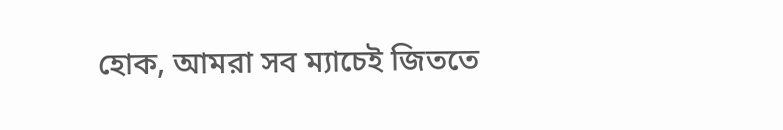হোক, আমরা সব ম্যাচেই জিততে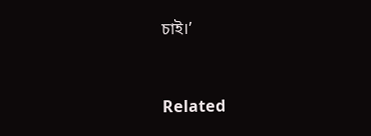চাই।’



Related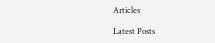Articles

Latest Posts